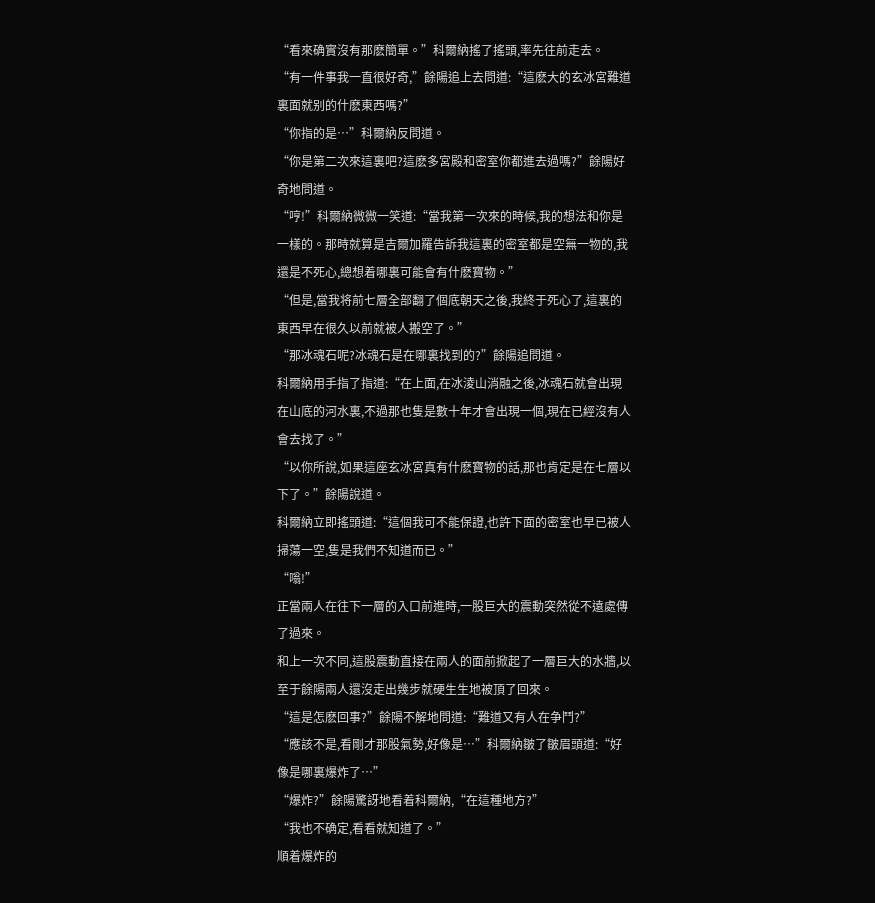“看來确實沒有那麽簡單。”科爾納搖了搖頭,率先往前走去。
“有一件事我一直很好奇,”餘陽追上去問道:“這麽大的玄冰宮難道裏面就别的什麽東西嗎?”
“你指的是…”科爾納反問道。
“你是第二次來這裏吧?這麽多宮殿和密室你都進去過嗎?”餘陽好奇地問道。
“哼!”科爾納微微一笑道:“當我第一次來的時候,我的想法和你是一樣的。那時就算是吉爾加羅告訴我這裏的密室都是空無一物的,我還是不死心,總想着哪裏可能會有什麽寶物。”
“但是,當我将前七層全部翻了個底朝天之後,我終于死心了,這裏的東西早在很久以前就被人搬空了。”
“那冰魂石呢?冰魂石是在哪裏找到的?”餘陽追問道。
科爾納用手指了指道:“在上面,在冰淩山消融之後,冰魂石就會出現在山底的河水裏,不過那也隻是數十年才會出現一個,現在已經沒有人會去找了。”
“以你所說,如果這座玄冰宮真有什麽寶物的話,那也肯定是在七層以下了。”餘陽說道。
科爾納立即搖頭道:“這個我可不能保證,也許下面的密室也早已被人掃蕩一空,隻是我們不知道而已。”
“嗡!”
正當兩人在往下一層的入口前進時,一股巨大的震動突然從不遠處傳了過來。
和上一次不同,這股震動直接在兩人的面前掀起了一層巨大的水牆,以至于餘陽兩人還沒走出幾步就硬生生地被頂了回來。
“這是怎麽回事?”餘陽不解地問道:“難道又有人在争鬥?”
“應該不是,看剛才那股氣勢,好像是…”科爾納皺了皺眉頭道:“好像是哪裏爆炸了…”
“爆炸?”餘陽驚訝地看着科爾納,“在這種地方?”
“我也不确定,看看就知道了。”
順着爆炸的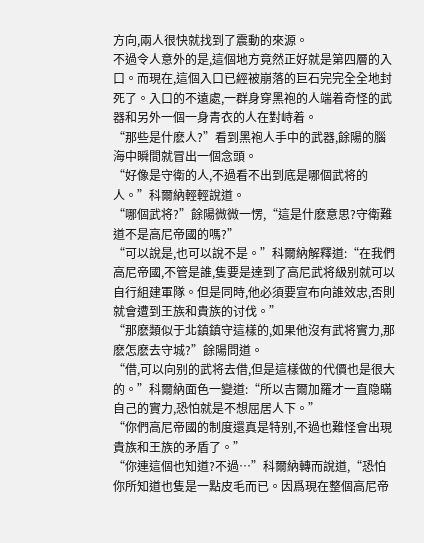方向,兩人很快就找到了震動的來源。
不過令人意外的是,這個地方竟然正好就是第四層的入口。而現在,這個入口已經被崩落的巨石完完全全地封死了。入口的不遠處,一群身穿黑袍的人端着奇怪的武器和另外一個一身青衣的人在對峙着。
“那些是什麽人?”看到黑袍人手中的武器,餘陽的腦海中瞬間就冒出一個念頭。
“好像是守衛的人,不過看不出到底是哪個武将的人。”科爾納輕輕說道。
“哪個武将?”餘陽微微一愣,“這是什麽意思?守衛難道不是高尼帝國的嗎?”
“可以說是,也可以說不是。”科爾納解釋道:“在我們高尼帝國,不管是誰,隻要是達到了高尼武将級别就可以自行組建軍隊。但是同時,他必須要宣布向誰效忠,否則就會遭到王族和貴族的讨伐。”
“那麽類似于北鎮鎮守這樣的,如果他沒有武将實力,那麽怎麽去守城?”餘陽問道。
“借,可以向别的武将去借,但是這樣做的代價也是很大的。”科爾納面色一變道:“所以吉爾加羅才一直隐瞞自己的實力,恐怕就是不想屈居人下。”
“你們高尼帝國的制度還真是特别,不過也難怪會出現貴族和王族的矛盾了。”
“你連這個也知道?不過…”科爾納轉而說道,“恐怕你所知道也隻是一點皮毛而已。因爲現在整個高尼帝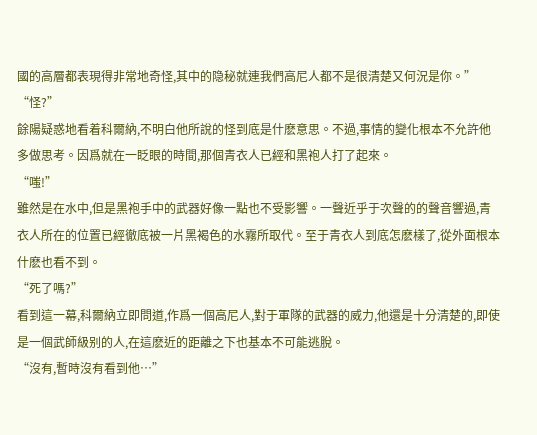國的高層都表現得非常地奇怪,其中的隐秘就連我們高尼人都不是很清楚又何況是你。”
“怪?”
餘陽疑惑地看着科爾納,不明白他所說的怪到底是什麽意思。不過,事情的變化根本不允許他多做思考。因爲就在一眨眼的時間,那個青衣人已經和黑袍人打了起來。
“嗤!”
雖然是在水中,但是黑袍手中的武器好像一點也不受影響。一聲近乎于次聲的的聲音響過,青衣人所在的位置已經徹底被一片黑褐色的水霧所取代。至于青衣人到底怎麽樣了,從外面根本什麽也看不到。
“死了嗎?”
看到這一幕,科爾納立即問道,作爲一個高尼人,對于軍隊的武器的威力,他還是十分清楚的,即使是一個武師級别的人,在這麽近的距離之下也基本不可能逃脫。
“沒有,暫時沒有看到他…”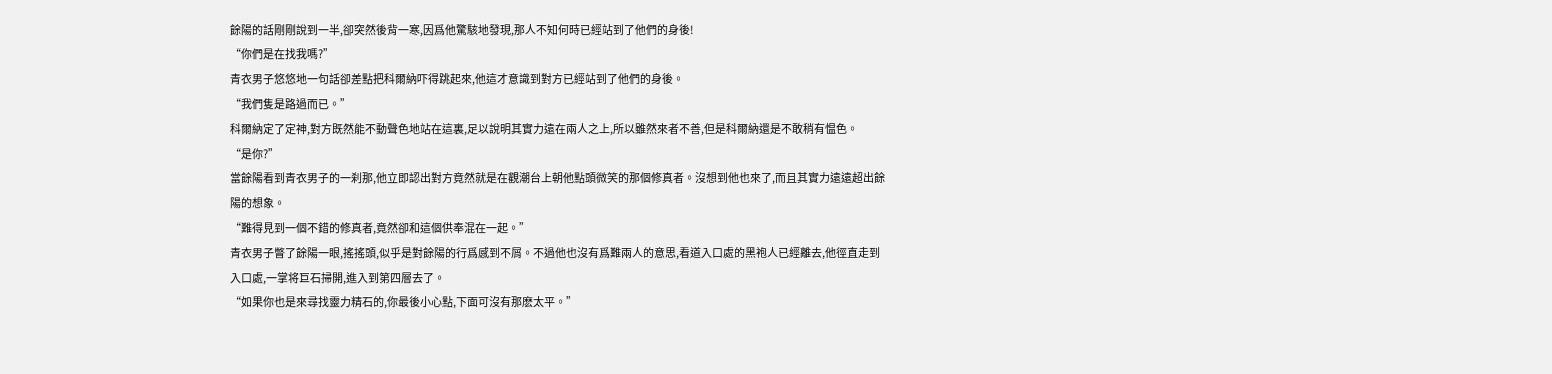餘陽的話剛剛說到一半,卻突然後背一寒,因爲他驚駭地發現,那人不知何時已經站到了他們的身後!
“你們是在找我嗎?”
青衣男子悠悠地一句話卻差點把科爾納吓得跳起來,他這才意識到對方已經站到了他們的身後。
“我們隻是路過而已。”
科爾納定了定神,對方既然能不動聲色地站在這裏,足以說明其實力遠在兩人之上,所以雖然來者不善,但是科爾納還是不敢稍有愠色。
“是你?”
當餘陽看到青衣男子的一刹那,他立即認出對方竟然就是在觀潮台上朝他點頭微笑的那個修真者。沒想到他也來了,而且其實力遠遠超出餘陽的想象。
“難得見到一個不錯的修真者,竟然卻和這個供奉混在一起。”
青衣男子瞥了餘陽一眼,搖搖頭,似乎是對餘陽的行爲感到不屑。不過他也沒有爲難兩人的意思,看道入口處的黑袍人已經離去,他徑直走到入口處,一掌将巨石掃開,進入到第四層去了。
“如果你也是來尋找靈力精石的,你最後小心點,下面可沒有那麽太平。”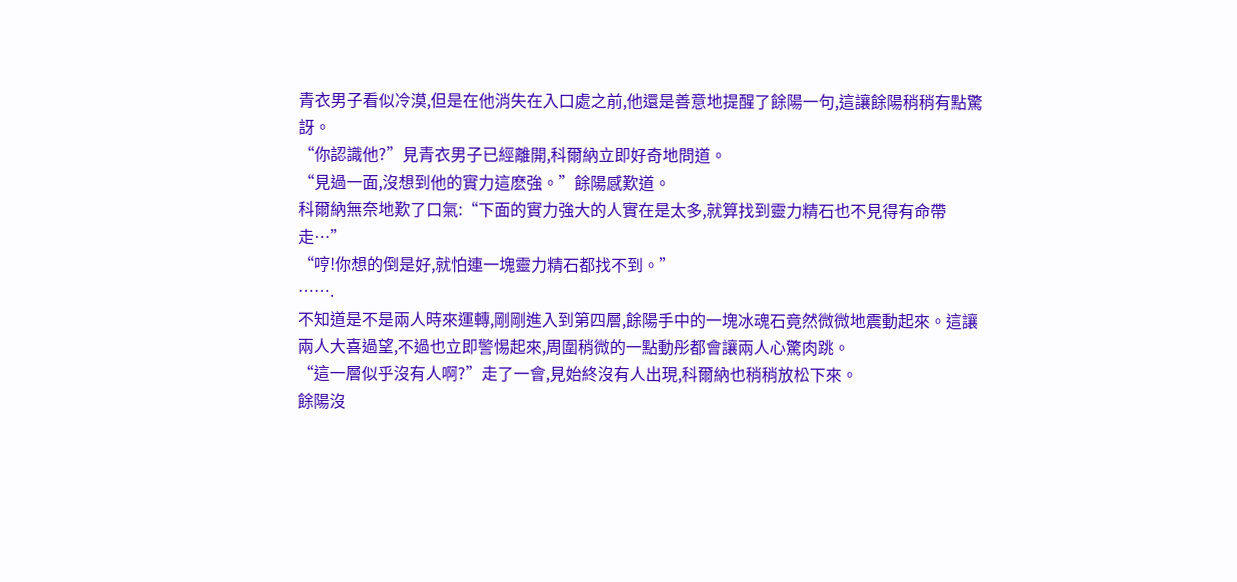青衣男子看似冷漠,但是在他消失在入口處之前,他還是善意地提醒了餘陽一句,這讓餘陽稍稍有點驚訝。
“你認識他?”見青衣男子已經離開,科爾納立即好奇地問道。
“見過一面,沒想到他的實力這麽強。”餘陽感歎道。
科爾納無奈地歎了口氣:“下面的實力強大的人實在是太多,就算找到靈力精石也不見得有命帶走…”
“哼!你想的倒是好,就怕連一塊靈力精石都找不到。”
…….
不知道是不是兩人時來運轉,剛剛進入到第四層,餘陽手中的一塊冰魂石竟然微微地震動起來。這讓兩人大喜過望,不過也立即警惕起來,周圍稍微的一點動彤都會讓兩人心驚肉跳。
“這一層似乎沒有人啊?”走了一會,見始終沒有人出現,科爾納也稍稍放松下來。
餘陽沒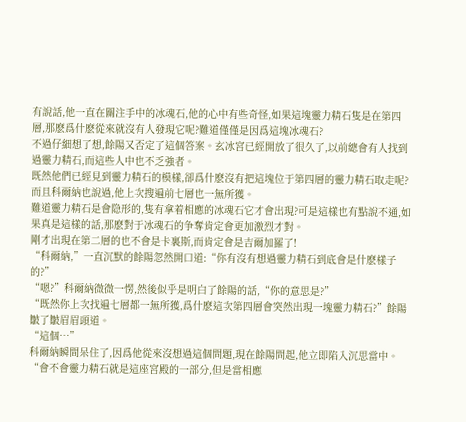有說話,他一直在關注手中的冰魂石,他的心中有些奇怪,如果這塊靈力精石隻是在第四層,那麽爲什麽從來就沒有人發現它呢?難道僅僅是因爲這塊冰魂石?
不過仔細想了想,餘陽又否定了這個答案。玄冰宮已經開放了很久了,以前總會有人找到過靈力精石,而這些人中也不乏強者。
既然他們已經見到靈力精石的模樣,卻爲什麽沒有把這塊位于第四層的靈力精石取走呢?而且科爾納也說過,他上次搜遍前七層也一無所獲。
難道靈力精石是會隐形的,隻有拿着相應的冰魂石它才會出現?可是這樣也有點說不通,如果真是這樣的話,那麽對于冰魂石的争奪肯定會更加激烈才對。
剛才出現在第二層的也不會是卡裏斯,而肯定會是吉爾加羅了!
“科爾納,”一直沉默的餘陽忽然開口道:“你有沒有想過靈力精石到底會是什麽樣子的?”
“嗯?”科爾納微微一愣,然後似乎是明白了餘陽的話,“你的意思是?”
“既然你上次找遍七層都一無所獲,爲什麽這次第四層會突然出現一塊靈力精石?”餘陽皺了皺眉眉頭道。
“這個…”
科爾納瞬間呆住了,因爲他從來沒想過這個問題,現在餘陽問起,他立即陷入沉思當中。
“會不會靈力精石就是這座宮殿的一部分,但是當相應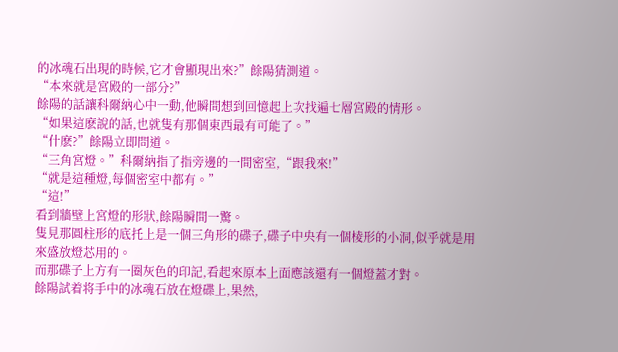的冰魂石出現的時候,它才會顯現出來?”餘陽猜測道。
“本來就是宮殿的一部分?”
餘陽的話讓科爾納心中一動,他瞬間想到回憶起上次找遍七層宮殿的情形。
“如果這麽說的話,也就隻有那個東西最有可能了。”
“什麽?”餘陽立即問道。
“三角宮燈。”科爾納指了指旁邊的一間密室,“跟我來!”
“就是這種燈,每個密室中都有。”
“這!”
看到牆壁上宮燈的形狀,餘陽瞬間一驚。
隻見那圓柱形的底托上是一個三角形的碟子,碟子中央有一個棱形的小洞,似乎就是用來盛放燈芯用的。
而那碟子上方有一圈灰色的印記,看起來原本上面應該還有一個燈蓋才對。
餘陽試着将手中的冰魂石放在燈碟上,果然,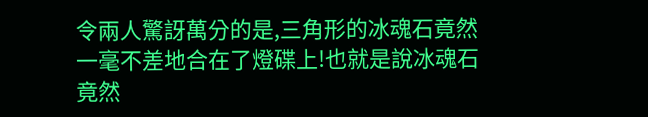令兩人驚訝萬分的是,三角形的冰魂石竟然一毫不差地合在了燈碟上!也就是說冰魂石竟然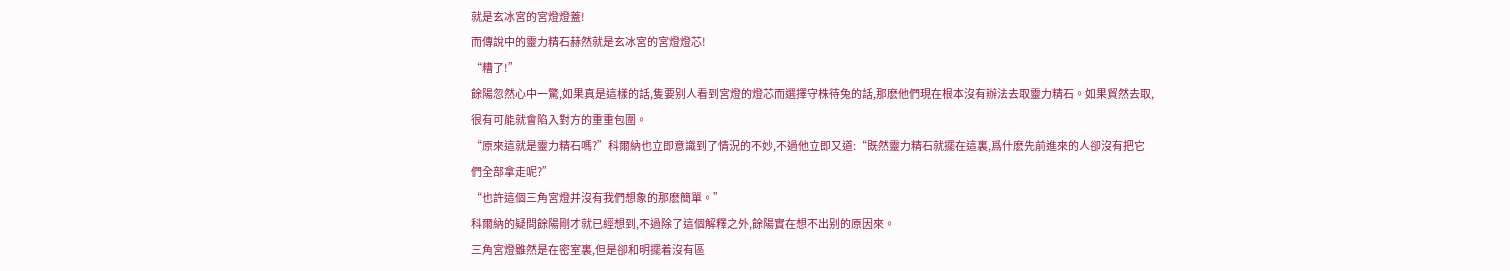就是玄冰宮的宮燈燈蓋!
而傳說中的靈力精石赫然就是玄冰宮的宮燈燈芯!
“糟了!”
餘陽忽然心中一驚,如果真是這樣的話,隻要别人看到宮燈的燈芯而選擇守株待兔的話,那麽他們現在根本沒有辦法去取靈力精石。如果貿然去取,很有可能就會陷入對方的重重包圍。
“原來這就是靈力精石嗎?”科爾納也立即意識到了情況的不妙,不過他立即又道:“既然靈力精石就擺在這裏,爲什麽先前進來的人卻沒有把它們全部拿走呢?”
“也許這個三角宮燈并沒有我們想象的那麽簡單。”
科爾納的疑問餘陽剛才就已經想到,不過除了這個解釋之外,餘陽實在想不出别的原因來。
三角宮燈雖然是在密室裏,但是卻和明擺着沒有區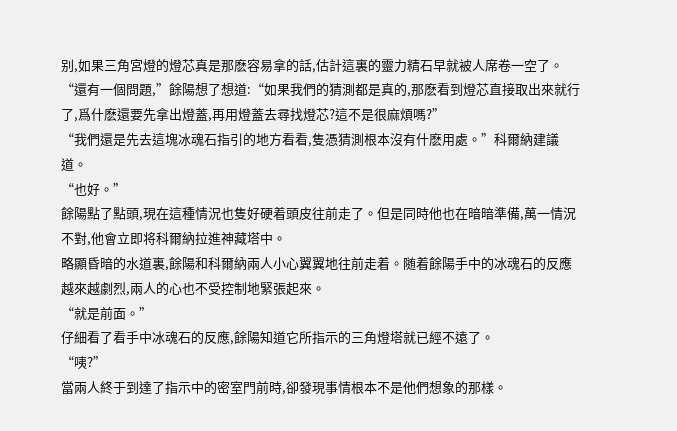别,如果三角宮燈的燈芯真是那麽容易拿的話,估計這裏的靈力精石早就被人席卷一空了。
“還有一個問題,”餘陽想了想道:“如果我們的猜測都是真的,那麽看到燈芯直接取出來就行了,爲什麽還要先拿出燈蓋,再用燈蓋去尋找燈芯?這不是很麻煩嗎?”
“我們還是先去這塊冰魂石指引的地方看看,隻憑猜測根本沒有什麽用處。”科爾納建議道。
“也好。”
餘陽點了點頭,現在這種情況也隻好硬着頭皮往前走了。但是同時他也在暗暗準備,萬一情況不對,他會立即将科爾納拉進神藏塔中。
略顯昏暗的水道裏,餘陽和科爾納兩人小心翼翼地往前走着。随着餘陽手中的冰魂石的反應越來越劇烈,兩人的心也不受控制地緊張起來。
“就是前面。”
仔細看了看手中冰魂石的反應,餘陽知道它所指示的三角燈塔就已經不遠了。
“咦?”
當兩人終于到達了指示中的密室門前時,卻發現事情根本不是他們想象的那樣。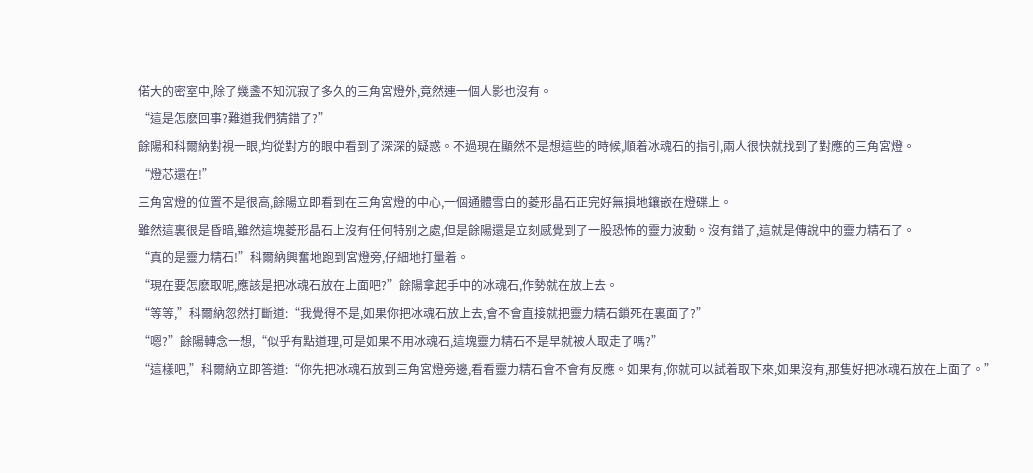偌大的密室中,除了幾盞不知沉寂了多久的三角宮燈外,竟然連一個人影也沒有。
“這是怎麽回事?難道我們猜錯了?”
餘陽和科爾納對視一眼,均從對方的眼中看到了深深的疑惑。不過現在顯然不是想這些的時候,順着冰魂石的指引,兩人很快就找到了對應的三角宮燈。
“燈芯還在!”
三角宮燈的位置不是很高,餘陽立即看到在三角宮燈的中心,一個通體雪白的菱形晶石正完好無損地鑲嵌在燈碟上。
雖然這裏很是昏暗,雖然這塊菱形晶石上沒有任何特别之處,但是餘陽還是立刻感覺到了一股恐怖的靈力波動。沒有錯了,這就是傳說中的靈力精石了。
“真的是靈力精石!”科爾納興奮地跑到宮燈旁,仔細地打量着。
“現在要怎麽取呢,應該是把冰魂石放在上面吧?”餘陽拿起手中的冰魂石,作勢就在放上去。
“等等,”科爾納忽然打斷道:“我覺得不是,如果你把冰魂石放上去,會不會直接就把靈力精石鎖死在裏面了?”
“嗯?”餘陽轉念一想,“似乎有點道理,可是如果不用冰魂石,這塊靈力精石不是早就被人取走了嗎?”
“這樣吧,”科爾納立即答道:“你先把冰魂石放到三角宮燈旁邊,看看靈力精石會不會有反應。如果有,你就可以試着取下來,如果沒有,那隻好把冰魂石放在上面了。”